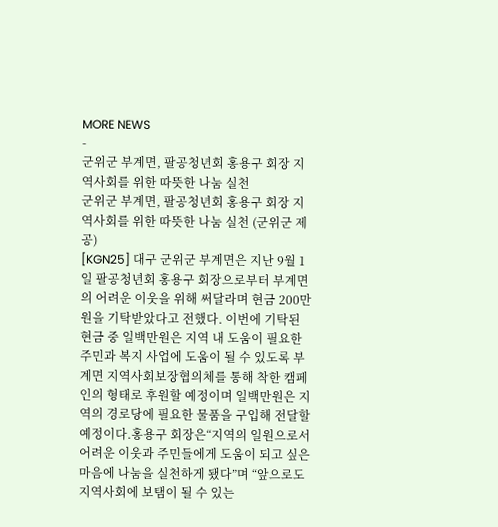MORE NEWS
-
군위군 부계면, 팔공청년회 홍용구 회장 지역사회를 위한 따뜻한 나눔 실천
군위군 부계면, 팔공청년회 홍용구 회장 지역사회를 위한 따뜻한 나눔 실천 (군위군 제공)
[KGN25] 대구 군위군 부계면은 지난 9월 1일 팔공청년회 홍용구 회장으로부터 부계면의 어려운 이웃을 위해 써달라며 현금 200만원을 기탁받았다고 전했다. 이번에 기탁된 현금 중 일백만원은 지역 내 도움이 필요한 주민과 복지 사업에 도움이 될 수 있도록 부계면 지역사회보장협의체를 통해 착한 캠페인의 형태로 후원할 예정이며 일백만원은 지역의 경로당에 필요한 물품을 구입해 전달할 예정이다.홍용구 회장은“지역의 일원으로서 어려운 이웃과 주민들에게 도움이 되고 싶은 마음에 나눔을 실천하게 됐다”며 “앞으로도 지역사회에 보탬이 될 수 있는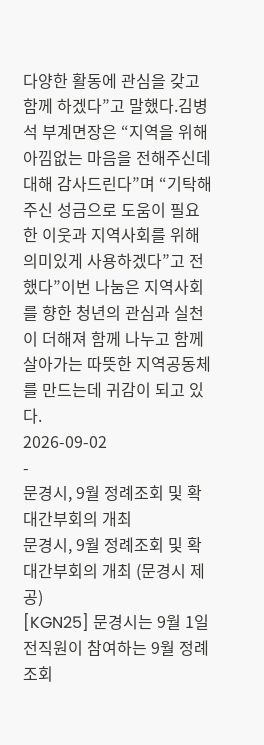다양한 활동에 관심을 갖고 함께 하겠다”고 말했다.김병석 부계면장은 “지역을 위해 아낌없는 마음을 전해주신데 대해 감사드린다”며 “기탁해주신 성금으로 도움이 필요한 이웃과 지역사회를 위해 의미있게 사용하겠다”고 전했다”이번 나눔은 지역사회를 향한 청년의 관심과 실천이 더해져 함께 나누고 함께 살아가는 따뜻한 지역공동체를 만드는데 귀감이 되고 있다.
2026-09-02
-
문경시, 9월 정례조회 및 확대간부회의 개최
문경시, 9월 정례조회 및 확대간부회의 개최 (문경시 제공)
[KGN25] 문경시는 9월 1일 전직원이 참여하는 9월 정례조회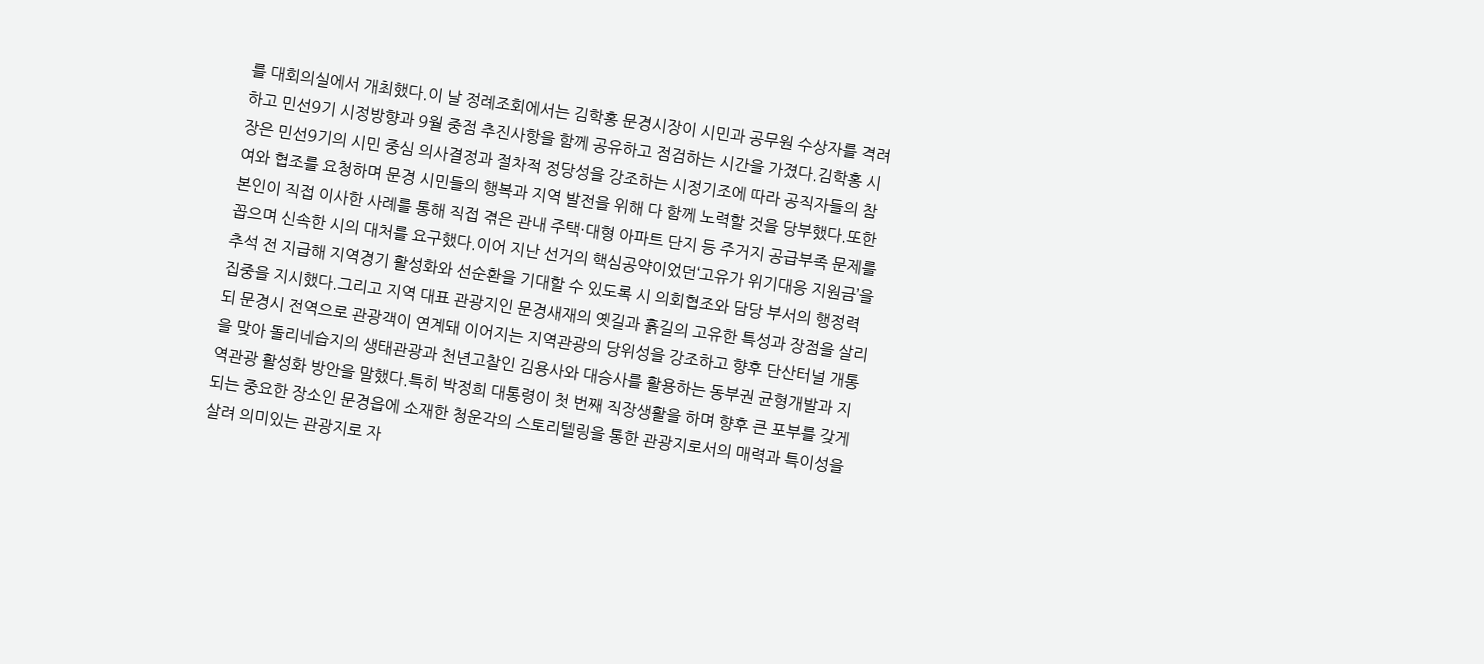를 대회의실에서 개최했다.이 날 정례조회에서는 김학홍 문경시장이 시민과 공무원 수상자를 격려하고 민선9기 시정방향과 9월 중점 추진사항을 함께 공유하고 점검하는 시간을 가졌다.김학홍 시장은 민선9기의 시민 중심 의사결정과 절차적 정당성을 강조하는 시정기조에 따라 공직자들의 참여와 협조를 요청하며 문경 시민들의 행복과 지역 발전을 위해 다 함께 노력할 것을 당부했다.또한 본인이 직접 이사한 사례를 통해 직접 겪은 관내 주택·대형 아파트 단지 등 주거지 공급부족 문제를 꼽으며 신속한 시의 대처를 요구했다.이어 지난 선거의 핵심공약이었던‘고유가 위기대응 지원금’을 추석 전 지급해 지역경기 활성화와 선순환을 기대할 수 있도록 시 의회협조와 담당 부서의 행정력 집중을 지시했다.그리고 지역 대표 관광지인 문경새재의 옛길과 흙길의 고유한 특성과 장점을 살리되 문경시 전역으로 관광객이 연계돼 이어지는 지역관광의 당위성을 강조하고 향후 단산터널 개통을 맞아 돌리네습지의 생태관광과 천년고찰인 김용사와 대승사를 활용하는 동부권 균형개발과 지역관광 활성화 방안을 말했다.특히 박정희 대통령이 첫 번째 직장생활을 하며 향후 큰 포부를 갖게되는 중요한 장소인 문경읍에 소재한 청운각의 스토리텔링을 통한 관광지로서의 매력과 특이성을 살려 의미있는 관광지로 자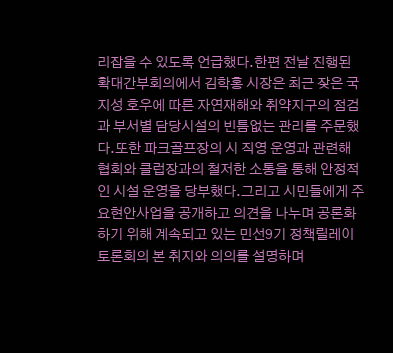리잡을 수 있도록 언급했다.한편 전날 진행된 확대간부회의에서 김학홍 시장은 최근 잦은 국지성 호우에 따른 자연재해와 취약지구의 점검과 부서별 담당시설의 빈틈없는 관리를 주문했다.또한 파크골프장의 시 직영 운영과 관련해 협회와 클럽장과의 철저한 소통을 통해 안정적인 시설 운영을 당부했다.그리고 시민들에게 주요현안사업을 공개하고 의견을 나누며 공론화하기 위해 계속되고 있는 민선9기 정책릴레이 토론회의 본 취지와 의의를 설명하며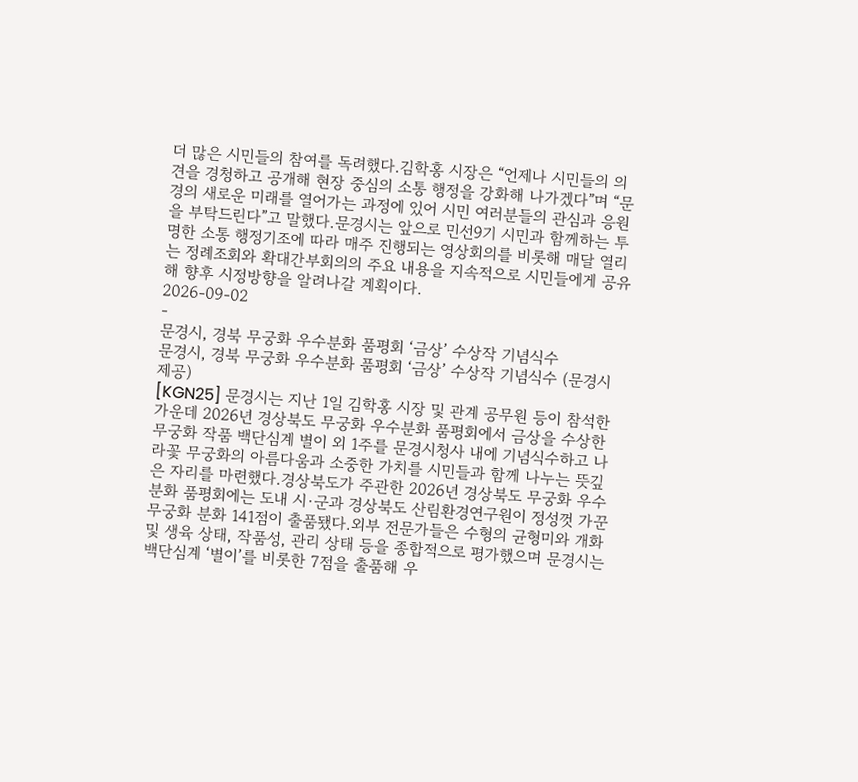더 많은 시민들의 참여를 독려했다.김학홍 시장은 “언제나 시민들의 의견을 경청하고 공개해 현장 중심의 소통 행정을 강화해 나가겠다”며 “문경의 새로운 미래를 열어가는 과정에 있어 시민 여러분들의 관심과 응원을 부탁드린다”고 말했다.문경시는 앞으로 민선9기 시민과 함께하는 투명한 소통 행정기조에 따라 매주 진행되는 영상회의를 비롯해 매달 열리는 정례조회와 확대간부회의의 주요 내용을 지속적으로 시민들에게 공유해 향후 시정방향을 알려나갈 계획이다.
2026-09-02
-
문경시, 경북 무궁화 우수분화 품평회 ‘금상’ 수상작 기념식수
문경시, 경북 무궁화 우수분화 품평회 ‘금상’ 수상작 기념식수 (문경시 제공)
[KGN25] 문경시는 지난 1일 김학홍 시장 및 관계 공무원 등이 참석한 가운데 2026년 경상북도 무궁화 우수분화 품평회에서 금상을 수상한 무궁화 작품 백단심계 별이 외 1주를 문경시청사 내에 기념식수하고 나라꽃 무궁화의 아름다움과 소중한 가치를 시민들과 함께 나누는 뜻깊은 자리를 마련했다.경상북도가 주관한 2026년 경상북도 무궁화 우수분화 품평회에는 도내 시·군과 경상북도 산림환경연구원이 정성껏 가꾼 무궁화 분화 141점이 출품됐다.외부 전문가들은 수형의 균형미와 개화 및 생육 상태, 작품성, 관리 상태 등을 종합적으로 평가했으며 문경시는 백단심계 ‘별이’를 비롯한 7점을 출품해 우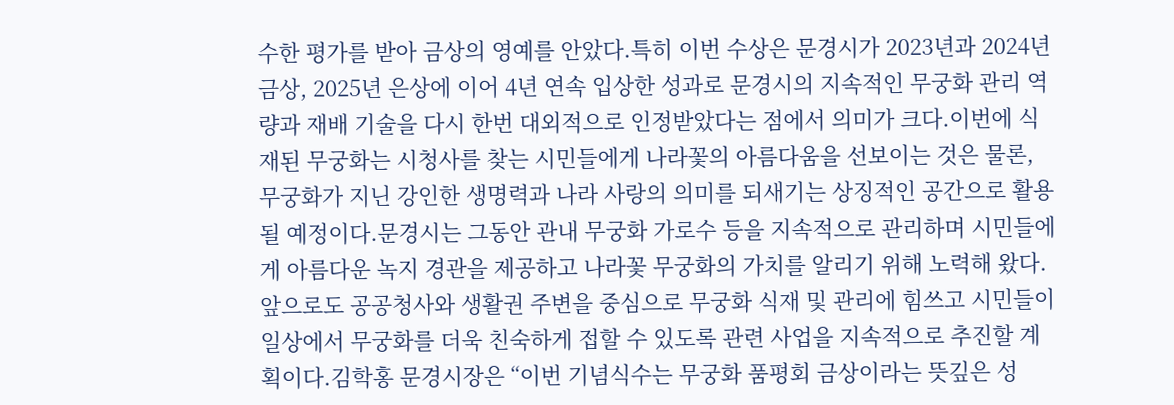수한 평가를 받아 금상의 영예를 안았다.특히 이번 수상은 문경시가 2023년과 2024년 금상, 2025년 은상에 이어 4년 연속 입상한 성과로 문경시의 지속적인 무궁화 관리 역량과 재배 기술을 다시 한번 대외적으로 인정받았다는 점에서 의미가 크다.이번에 식재된 무궁화는 시청사를 찾는 시민들에게 나라꽃의 아름다움을 선보이는 것은 물론, 무궁화가 지닌 강인한 생명력과 나라 사랑의 의미를 되새기는 상징적인 공간으로 활용될 예정이다.문경시는 그동안 관내 무궁화 가로수 등을 지속적으로 관리하며 시민들에게 아름다운 녹지 경관을 제공하고 나라꽃 무궁화의 가치를 알리기 위해 노력해 왔다.앞으로도 공공청사와 생활권 주변을 중심으로 무궁화 식재 및 관리에 힘쓰고 시민들이 일상에서 무궁화를 더욱 친숙하게 접할 수 있도록 관련 사업을 지속적으로 추진할 계획이다.김학홍 문경시장은 “이번 기념식수는 무궁화 품평회 금상이라는 뜻깊은 성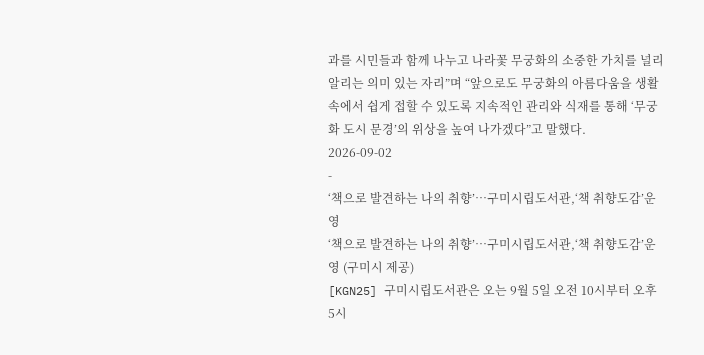과를 시민들과 함께 나누고 나라꽃 무궁화의 소중한 가치를 널리 알리는 의미 있는 자리”며 “앞으로도 무궁화의 아름다움을 생활 속에서 쉽게 접할 수 있도록 지속적인 관리와 식재를 통해 ‘무궁화 도시 문경’의 위상을 높여 나가겠다”고 말했다.
2026-09-02
-
‘책으로 발견하는 나의 취향’…구미시립도서관,‘책 취향도감’운영
‘책으로 발견하는 나의 취향’…구미시립도서관,‘책 취향도감’운영 (구미시 제공)
[KGN25] 구미시립도서관은 오는 9월 5일 오전 10시부터 오후 5시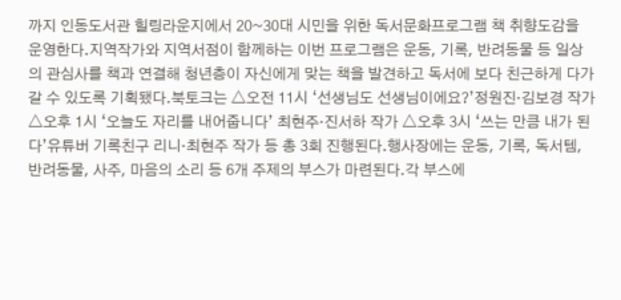까지 인동도서관 힐링라운지에서 20~30대 시민을 위한 독서문화프로그램 책 취향도감을 운영한다.지역작가와 지역서점이 함께하는 이번 프로그램은 운동, 기록, 반려동물 등 일상의 관심사를 책과 연결해 청년층이 자신에게 맞는 책을 발견하고 독서에 보다 친근하게 다가갈 수 있도록 기획됐다.북토크는 △오전 11시 ‘선생님도 선생님이에요?’정원진·김보경 작가 △오후 1시 ‘오늘도 자리를 내어줍니다’ 최현주·진서하 작가 △오후 3시 ‘쓰는 만큼 내가 된다’유튜버 기록친구 리니·최현주 작가 등 총 3회 진행된다.행사장에는 운동, 기록, 독서템, 반려동물, 사주, 마음의 소리 등 6개 주제의 부스가 마련된다.각 부스에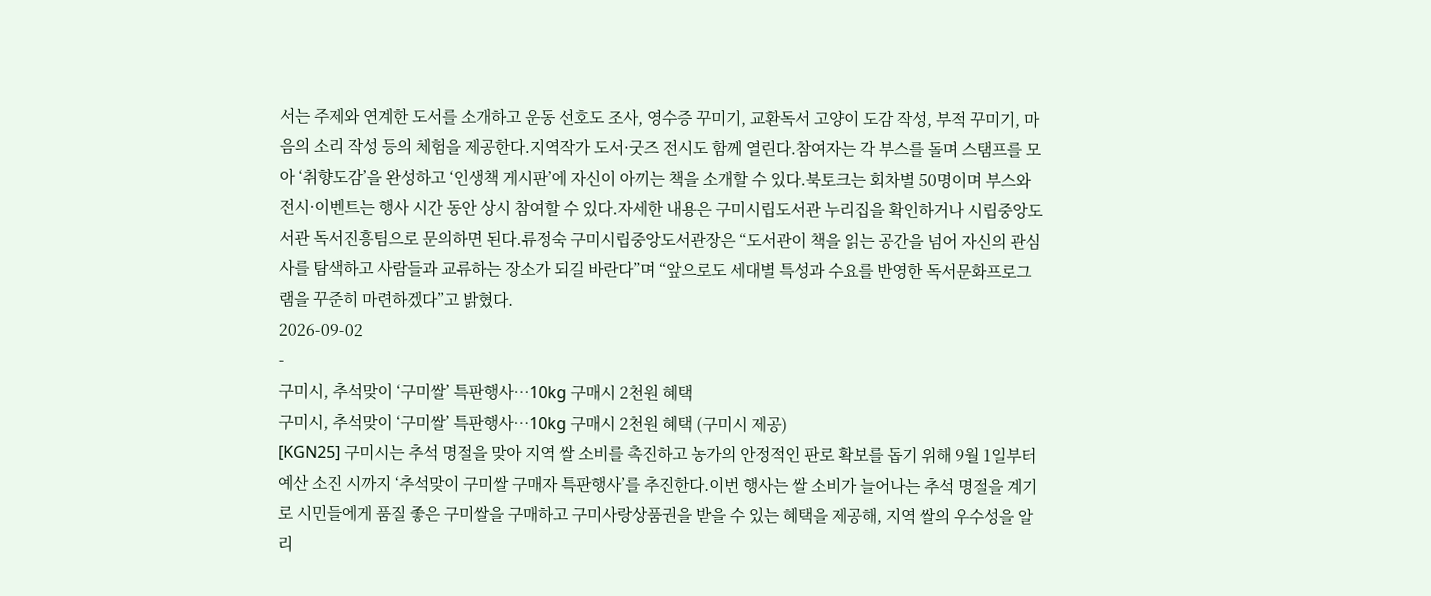서는 주제와 연계한 도서를 소개하고 운동 선호도 조사, 영수증 꾸미기, 교환독서 고양이 도감 작성, 부적 꾸미기, 마음의 소리 작성 등의 체험을 제공한다.지역작가 도서·굿즈 전시도 함께 열린다.참여자는 각 부스를 돌며 스탬프를 모아 ‘취향도감’을 완성하고 ‘인생책 게시판’에 자신이 아끼는 책을 소개할 수 있다.북토크는 회차별 50명이며 부스와 전시·이벤트는 행사 시간 동안 상시 참여할 수 있다.자세한 내용은 구미시립도서관 누리집을 확인하거나 시립중앙도서관 독서진흥팀으로 문의하면 된다.류정숙 구미시립중앙도서관장은 “도서관이 책을 읽는 공간을 넘어 자신의 관심사를 탐색하고 사람들과 교류하는 장소가 되길 바란다”며 “앞으로도 세대별 특성과 수요를 반영한 독서문화프로그램을 꾸준히 마련하겠다”고 밝혔다.
2026-09-02
-
구미시, 추석맞이 ‘구미쌀’ 특판행사…10kg 구매시 2천원 혜택
구미시, 추석맞이 ‘구미쌀’ 특판행사…10kg 구매시 2천원 혜택 (구미시 제공)
[KGN25] 구미시는 추석 명절을 맞아 지역 쌀 소비를 촉진하고 농가의 안정적인 판로 확보를 돕기 위해 9월 1일부터 예산 소진 시까지 ‘추석맞이 구미쌀 구매자 특판행사’를 추진한다.이번 행사는 쌀 소비가 늘어나는 추석 명절을 계기로 시민들에게 품질 좋은 구미쌀을 구매하고 구미사랑상품권을 받을 수 있는 혜택을 제공해, 지역 쌀의 우수성을 알리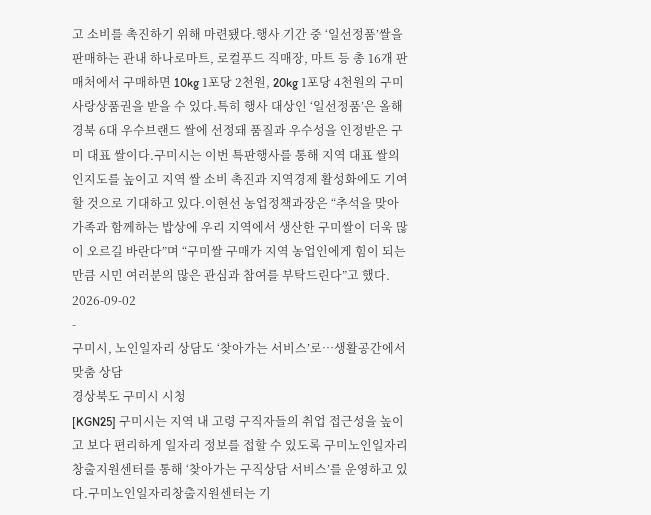고 소비를 촉진하기 위해 마련됐다.행사 기간 중 ‘일선정품’쌀을 판매하는 관내 하나로마트, 로컬푸드 직매장, 마트 등 총 16개 판매처에서 구매하면 10kg 1포당 2천원, 20kg 1포당 4천원의 구미사랑상품권을 받을 수 있다.특히 행사 대상인 ‘일선정품’은 올해 경북 6대 우수브랜드 쌀에 선정돼 품질과 우수성을 인정받은 구미 대표 쌀이다.구미시는 이번 특판행사를 통해 지역 대표 쌀의 인지도를 높이고 지역 쌀 소비 촉진과 지역경제 활성화에도 기여할 것으로 기대하고 있다.이현선 농업정책과장은 “추석을 맞아 가족과 함께하는 밥상에 우리 지역에서 생산한 구미쌀이 더욱 많이 오르길 바란다”며 “구미쌀 구매가 지역 농업인에게 힘이 되는 만큼 시민 여러분의 많은 관심과 참여를 부탁드린다”고 했다.
2026-09-02
-
구미시, 노인일자리 상담도 ‘찾아가는 서비스’로…생활공간에서 맞춤 상담
경상북도 구미시 시청
[KGN25] 구미시는 지역 내 고령 구직자들의 취업 접근성을 높이고 보다 편리하게 일자리 정보를 접할 수 있도록 구미노인일자리창출지원센터를 통해 ‘찾아가는 구직상담 서비스’를 운영하고 있다.구미노인일자리창출지원센터는 기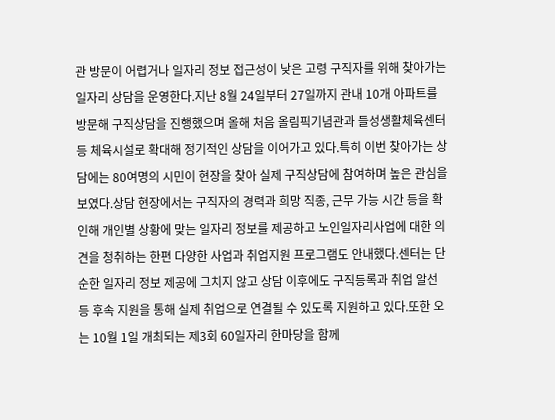관 방문이 어렵거나 일자리 정보 접근성이 낮은 고령 구직자를 위해 찾아가는 일자리 상담을 운영한다.지난 8월 24일부터 27일까지 관내 10개 아파트를 방문해 구직상담을 진행했으며 올해 처음 올림픽기념관과 들성생활체육센터 등 체육시설로 확대해 정기적인 상담을 이어가고 있다.특히 이번 찾아가는 상담에는 80여명의 시민이 현장을 찾아 실제 구직상담에 참여하며 높은 관심을 보였다.상담 현장에서는 구직자의 경력과 희망 직종, 근무 가능 시간 등을 확인해 개인별 상황에 맞는 일자리 정보를 제공하고 노인일자리사업에 대한 의견을 청취하는 한편 다양한 사업과 취업지원 프로그램도 안내했다.센터는 단순한 일자리 정보 제공에 그치지 않고 상담 이후에도 구직등록과 취업 알선 등 후속 지원을 통해 실제 취업으로 연결될 수 있도록 지원하고 있다.또한 오는 10월 1일 개최되는 제3회 60일자리 한마당을 함께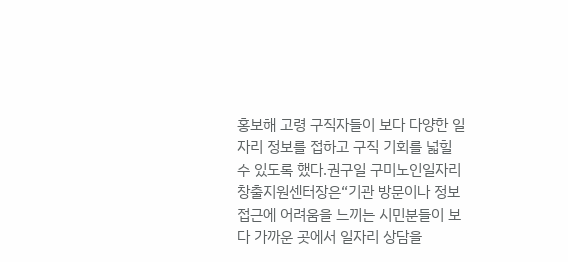홍보해 고령 구직자들이 보다 다양한 일자리 정보를 접하고 구직 기회를 넓힐 수 있도록 했다.권구일 구미노인일자리창출지원센터장은“기관 방문이나 정보 접근에 어려움을 느끼는 시민분들이 보다 가까운 곳에서 일자리 상담을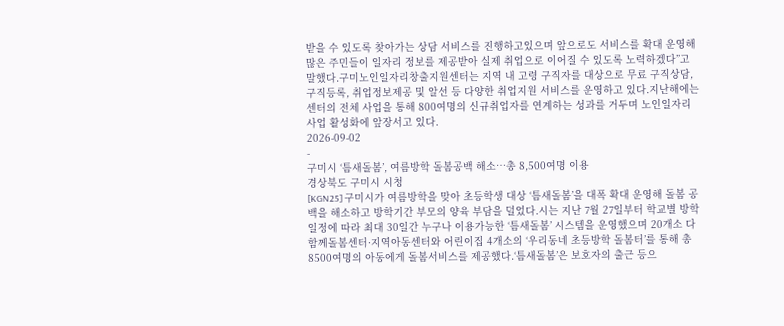받을 수 있도록 찾아가는 상담 서비스를 진행하고있으며 앞으로도 서비스를 확대 운영해 많은 주민들이 일자리 정보를 제공받아 실제 취업으로 이어질 수 있도록 노력하겠다”고 말했다.구미노인일자리창출지원센터는 지역 내 고령 구직자를 대상으로 무료 구직상담, 구직등록, 취업정보제공 및 알선 등 다양한 취업지원 서비스를 운영하고 있다.지난해에는 센터의 전체 사업을 통해 800여명의 신규취업자를 연계하는 성과를 거두며 노인일자리 사업 활성화에 앞장서고 있다.
2026-09-02
-
구미시 ‘틈새돌봄’, 여름방학 돌봄공백 해소…총 8,500여명 이용
경상북도 구미시 시청
[KGN25] 구미시가 여름방학을 맞아 초등학생 대상 ‘틈새돌봄’을 대폭 확대 운영해 돌봄 공백을 해소하고 방학기간 부모의 양육 부담을 덜었다.시는 지난 7월 27일부터 학교별 방학 일정에 따라 최대 30일간 누구나 이용가능한 ‘틈새돌봄’ 시스템을 운영했으며 20개소 다함께돌봄센터·지역아동센터와 어린이집 4개소의 ‘우리동네 초등방학 돌봄터’를 통해 총 8500여명의 아동에게 돌봄서비스를 제공했다.‘틈새돌봄’은 보호자의 출근 등으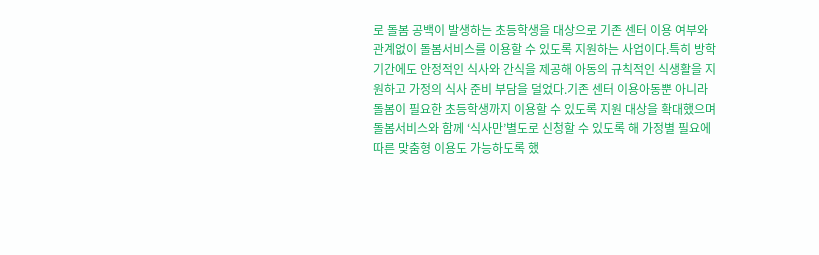로 돌봄 공백이 발생하는 초등학생을 대상으로 기존 센터 이용 여부와 관계없이 돌봄서비스를 이용할 수 있도록 지원하는 사업이다.특히 방학기간에도 안정적인 식사와 간식을 제공해 아동의 규칙적인 식생활을 지원하고 가정의 식사 준비 부담을 덜었다.기존 센터 이용아동뿐 아니라 돌봄이 필요한 초등학생까지 이용할 수 있도록 지원 대상을 확대했으며 돌봄서비스와 함께 ‘식사만’별도로 신청할 수 있도록 해 가정별 필요에 따른 맞춤형 이용도 가능하도록 했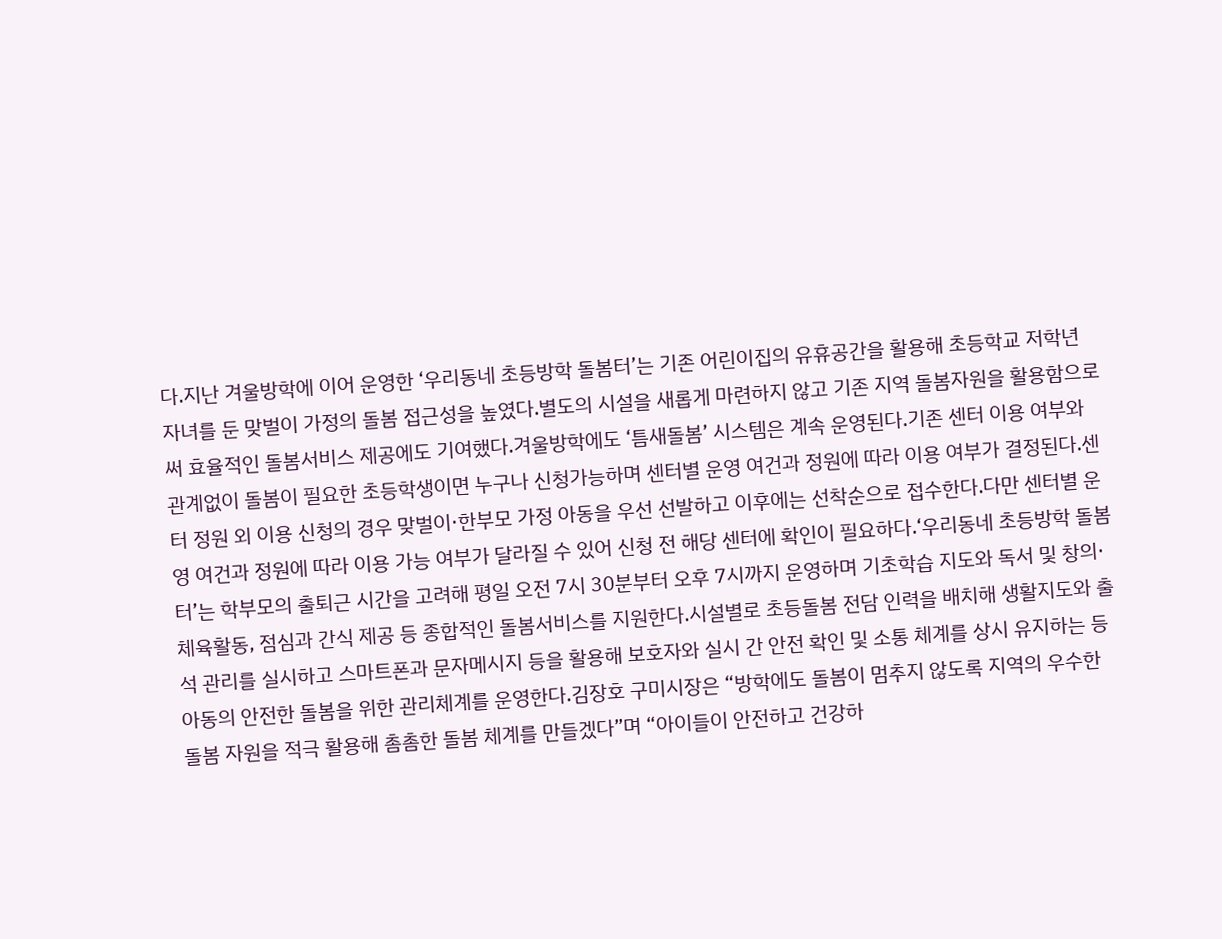다.지난 겨울방학에 이어 운영한 ‘우리동네 초등방학 돌봄터’는 기존 어린이집의 유휴공간을 활용해 초등학교 저학년 자녀를 둔 맞벌이 가정의 돌봄 접근성을 높였다.별도의 시설을 새롭게 마련하지 않고 기존 지역 돌봄자원을 활용함으로써 효율적인 돌봄서비스 제공에도 기여했다.겨울방학에도 ‘틈새돌봄’ 시스템은 계속 운영된다.기존 센터 이용 여부와 관계없이 돌봄이 필요한 초등학생이면 누구나 신청가능하며 센터별 운영 여건과 정원에 따라 이용 여부가 결정된다.센터 정원 외 이용 신청의 경우 맞벌이·한부모 가정 아동을 우선 선발하고 이후에는 선착순으로 접수한다.다만 센터별 운영 여건과 정원에 따라 이용 가능 여부가 달라질 수 있어 신청 전 해당 센터에 확인이 필요하다.‘우리동네 초등방학 돌봄터’는 학부모의 출퇴근 시간을 고려해 평일 오전 7시 30분부터 오후 7시까지 운영하며 기초학습 지도와 독서 및 창의·체육활동, 점심과 간식 제공 등 종합적인 돌봄서비스를 지원한다.시설별로 초등돌봄 전담 인력을 배치해 생활지도와 출석 관리를 실시하고 스마트폰과 문자메시지 등을 활용해 보호자와 실시 간 안전 확인 및 소통 체계를 상시 유지하는 등 아동의 안전한 돌봄을 위한 관리체계를 운영한다.김장호 구미시장은 “방학에도 돌봄이 멈추지 않도록 지역의 우수한 돌봄 자원을 적극 활용해 촘촘한 돌봄 체계를 만들겠다”며 “아이들이 안전하고 건강하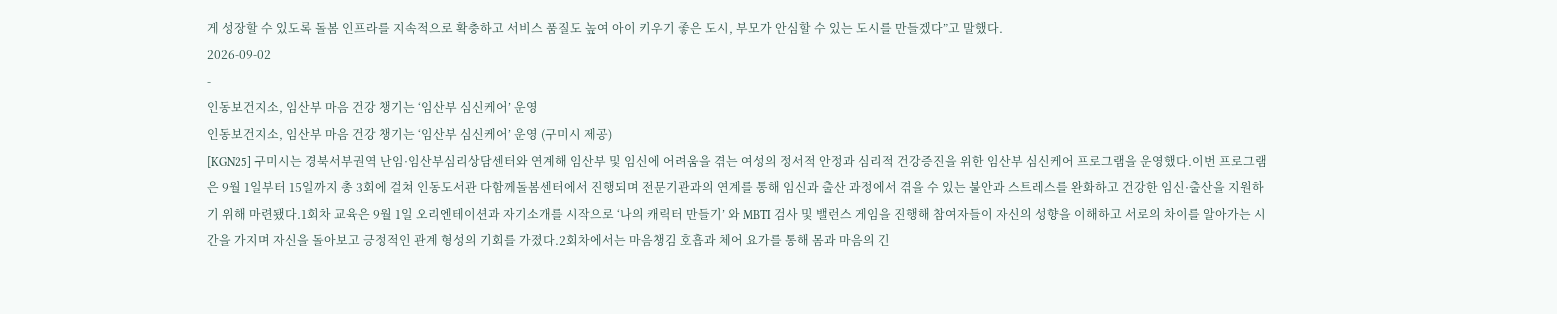게 성장할 수 있도록 돌봄 인프라를 지속적으로 확충하고 서비스 품질도 높여 아이 키우기 좋은 도시, 부모가 안심할 수 있는 도시를 만들겠다”고 말했다.
2026-09-02
-
인동보건지소, 임산부 마음 건강 챙기는 ‘임산부 심신케어’ 운영
인동보건지소, 임산부 마음 건강 챙기는 ‘임산부 심신케어’ 운영 (구미시 제공)
[KGN25] 구미시는 경북서부권역 난임·임산부심리상담센터와 연계해 임산부 및 임신에 어려움을 겪는 여성의 정서적 안정과 심리적 건강증진을 위한 임산부 심신케어 프로그램을 운영했다.이번 프로그램은 9월 1일부터 15일까지 총 3회에 걸쳐 인동도서관 다함께돌봄센터에서 진행되며 전문기관과의 연계를 통해 임신과 출산 과정에서 겪을 수 있는 불안과 스트레스를 완화하고 건강한 임신·출산을 지원하기 위해 마련됐다.1회차 교육은 9월 1일 오리엔테이션과 자기소개를 시작으로 ‘나의 캐릭터 만들기’ 와 MBTI 검사 및 밸런스 게임을 진행해 참여자들이 자신의 성향을 이해하고 서로의 차이를 알아가는 시간을 가지며 자신을 돌아보고 긍정적인 관계 형성의 기회를 가졌다.2회차에서는 마음챙김 호흡과 체어 요가를 통해 몸과 마음의 긴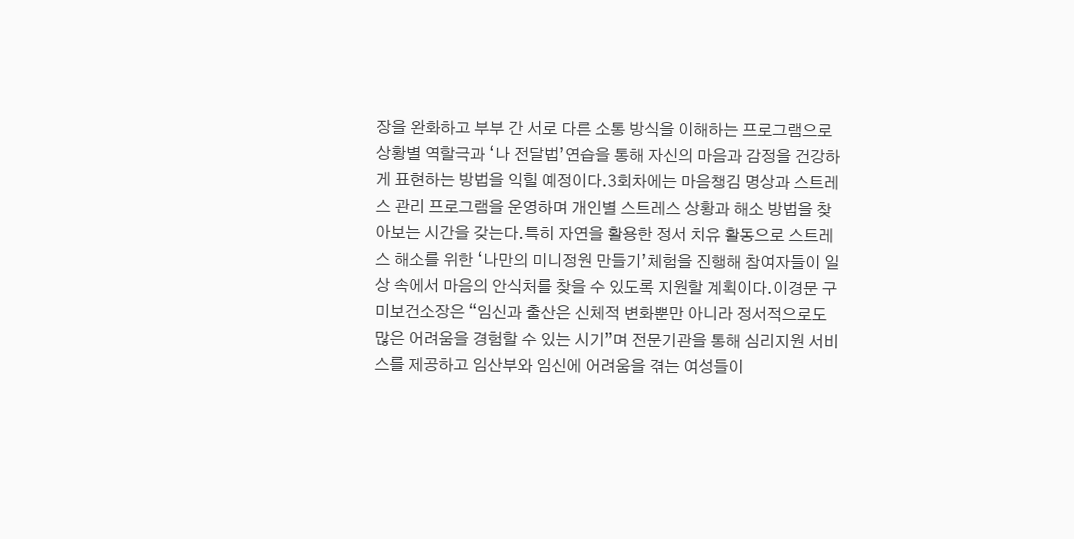장을 완화하고 부부 간 서로 다른 소통 방식을 이해하는 프로그램으로 상황별 역할극과 ‘나 전달법’연습을 통해 자신의 마음과 감정을 건강하게 표현하는 방법을 익힐 예정이다.3회차에는 마음챙김 명상과 스트레스 관리 프로그램을 운영하며 개인별 스트레스 상황과 해소 방법을 찾아보는 시간을 갖는다.특히 자연을 활용한 정서 치유 활동으로 스트레스 해소를 위한 ‘나만의 미니정원 만들기’체험을 진행해 참여자들이 일상 속에서 마음의 안식처를 찾을 수 있도록 지원할 계획이다.이경문 구미보건소장은 “임신과 출산은 신체적 변화뿐만 아니라 정서적으로도 많은 어려움을 경험할 수 있는 시기”며 전문기관을 통해 심리지원 서비스를 제공하고 임산부와 임신에 어려움을 겪는 여성들이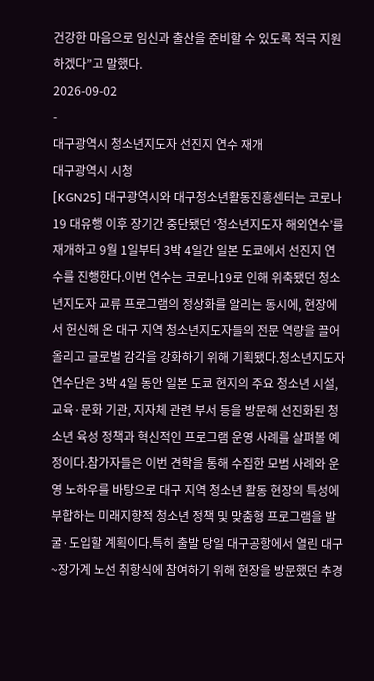건강한 마음으로 임신과 출산을 준비할 수 있도록 적극 지원하겠다”고 말했다.
2026-09-02
-
대구광역시 청소년지도자 선진지 연수 재개
대구광역시 시청
[KGN25] 대구광역시와 대구청소년활동진흥센터는 코로나19 대유행 이후 장기간 중단됐던 ‘청소년지도자 해외연수’를 재개하고 9월 1일부터 3박 4일간 일본 도쿄에서 선진지 연수를 진행한다.이번 연수는 코로나19로 인해 위축됐던 청소년지도자 교류 프로그램의 정상화를 알리는 동시에, 현장에서 헌신해 온 대구 지역 청소년지도자들의 전문 역량을 끌어올리고 글로벌 감각을 강화하기 위해 기획됐다.청소년지도자 연수단은 3박 4일 동안 일본 도쿄 현지의 주요 청소년 시설, 교육·문화 기관, 지자체 관련 부서 등을 방문해 선진화된 청소년 육성 정책과 혁신적인 프로그램 운영 사례를 살펴볼 예정이다.참가자들은 이번 견학을 통해 수집한 모범 사례와 운영 노하우를 바탕으로 대구 지역 청소년 활동 현장의 특성에 부합하는 미래지향적 청소년 정책 및 맞춤형 프로그램을 발굴·도입할 계획이다.특히 출발 당일 대구공항에서 열린 대구~장가계 노선 취항식에 참여하기 위해 현장을 방문했던 추경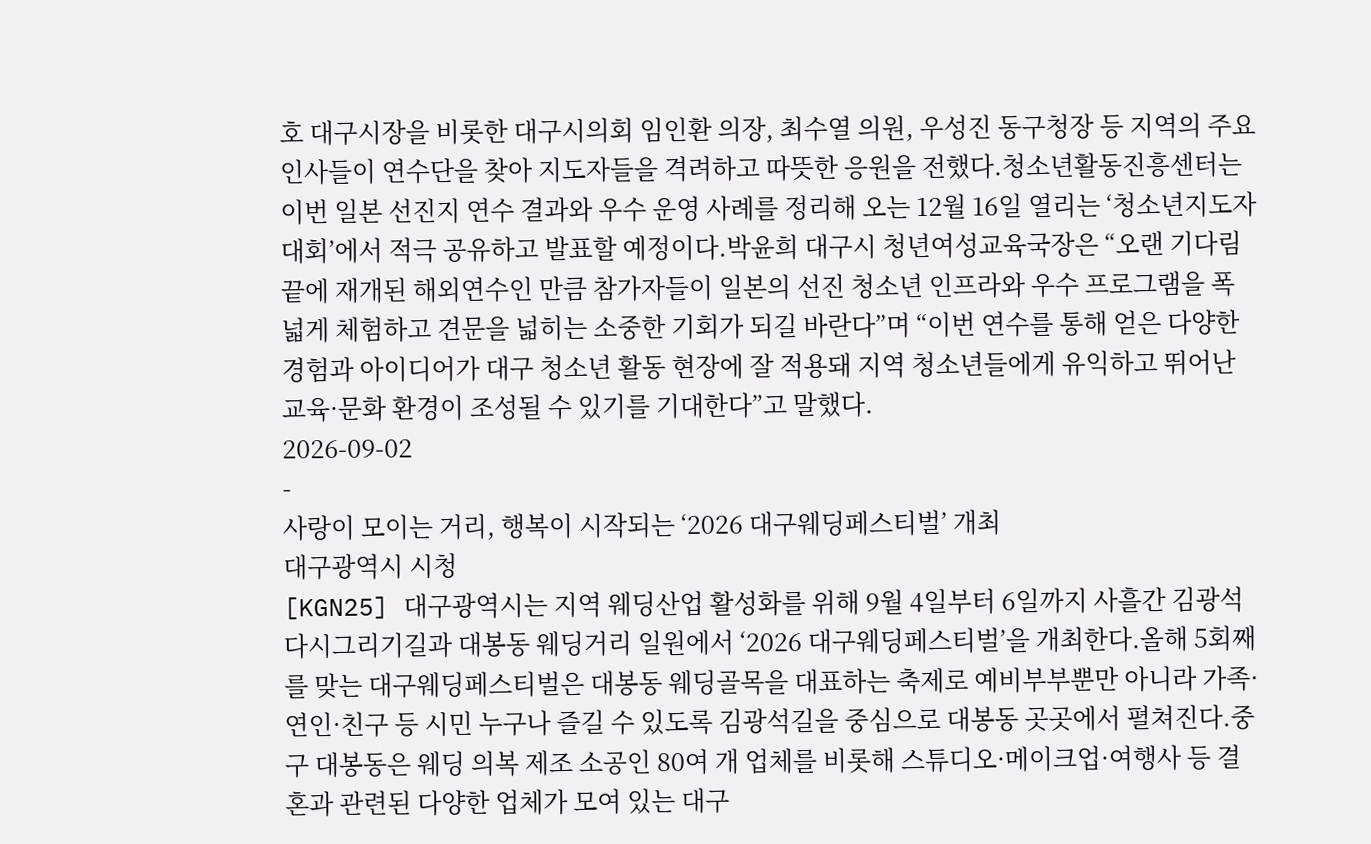호 대구시장을 비롯한 대구시의회 임인환 의장, 최수열 의원, 우성진 동구청장 등 지역의 주요 인사들이 연수단을 찾아 지도자들을 격려하고 따뜻한 응원을 전했다.청소년활동진흥센터는 이번 일본 선진지 연수 결과와 우수 운영 사례를 정리해 오는 12월 16일 열리는 ‘청소년지도자대회’에서 적극 공유하고 발표할 예정이다.박윤희 대구시 청년여성교육국장은 “오랜 기다림 끝에 재개된 해외연수인 만큼 참가자들이 일본의 선진 청소년 인프라와 우수 프로그램을 폭넓게 체험하고 견문을 넓히는 소중한 기회가 되길 바란다”며 “이번 연수를 통해 얻은 다양한 경험과 아이디어가 대구 청소년 활동 현장에 잘 적용돼 지역 청소년들에게 유익하고 뛰어난 교육·문화 환경이 조성될 수 있기를 기대한다”고 말했다.
2026-09-02
-
사랑이 모이는 거리, 행복이 시작되는 ‘2026 대구웨딩페스티벌’ 개최
대구광역시 시청
[KGN25] 대구광역시는 지역 웨딩산업 활성화를 위해 9월 4일부터 6일까지 사흘간 김광석다시그리기길과 대봉동 웨딩거리 일원에서 ‘2026 대구웨딩페스티벌’을 개최한다.올해 5회째를 맞는 대구웨딩페스티벌은 대봉동 웨딩골목을 대표하는 축제로 예비부부뿐만 아니라 가족·연인·친구 등 시민 누구나 즐길 수 있도록 김광석길을 중심으로 대봉동 곳곳에서 펼쳐진다.중구 대봉동은 웨딩 의복 제조 소공인 80여 개 업체를 비롯해 스튜디오·메이크업·여행사 등 결혼과 관련된 다양한 업체가 모여 있는 대구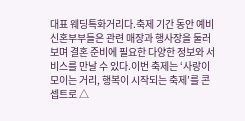대표 웨딩특화거리다.축제 기간 동안 예비 신혼부부들은 관련 매장과 행사장을 둘러보며 결혼 준비에 필요한 다양한 정보와 서비스를 만날 수 있다.이번 축제는 ‘사랑이 모이는 거리, 행복이 시작되는 축제’를 콘셉트로 △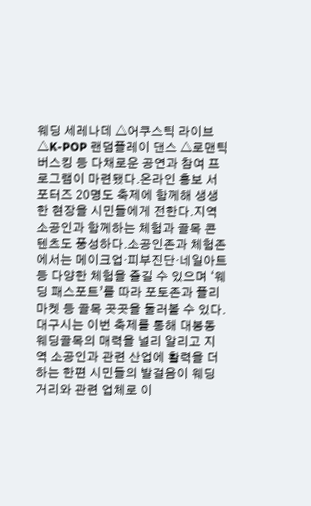웨딩 세레나데 △어쿠스틱 라이브 △K-POP 랜덤플레이 댄스 △로맨틱 버스킹 등 다채로운 공연과 참여 프로그램이 마련됐다.온라인 홍보 서포터즈 20명도 축제에 함께해 생생한 현장을 시민들에게 전한다.지역 소공인과 함께하는 체험과 골목 콘텐츠도 풍성하다.소공인존과 체험존에서는 메이크업·피부진단·네일아트 등 다양한 체험을 즐길 수 있으며 ‘웨딩 패스포트’를 따라 포토존과 플리마켓 등 골목 곳곳을 둘러볼 수 있다.대구시는 이번 축제를 통해 대봉동 웨딩골목의 매력을 널리 알리고 지역 소공인과 관련 산업에 활력을 더하는 한편 시민들의 발걸음이 웨딩거리와 관련 업체로 이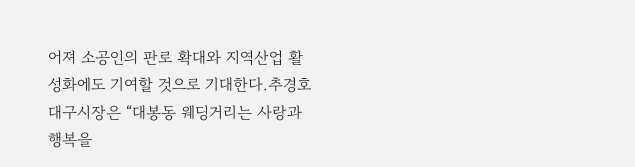어져 소공인의 판로 확대와 지역산업 활성화에도 기여할 것으로 기대한다.추경호 대구시장은 “대봉동 웨딩거리는 사랑과 행복을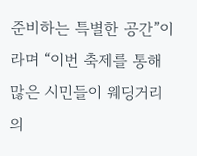준비하는 특별한 공간”이라며 “이번 축제를 통해 많은 시민들이 웨딩거리의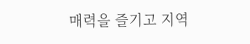매력을 즐기고 지역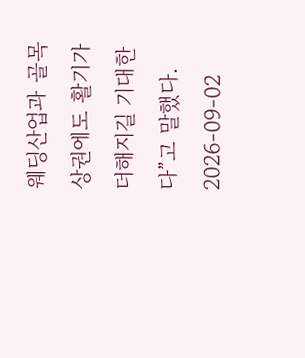웨딩산업과 골목상권에도 활기가 더해지길 기대한다”고 말했다.
2026-09-02